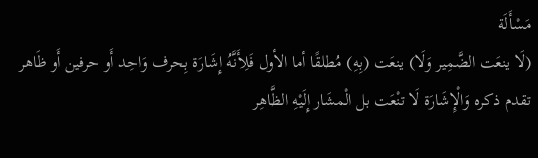مَسْأَلَة
(لَا ينعَت الضَّمِير وَلَا) ينعَت (بِهِ) مُطلقًا أما الأول فَلِأَنَّهُ إِشَارَة بِحرف وَاحِد أَو حرفين أَو ظَاهر تقدم ذكره وَالْإِشَارَة لَا تنْعَت بل الْمشَار إِلَيْهِ الظَّاهِر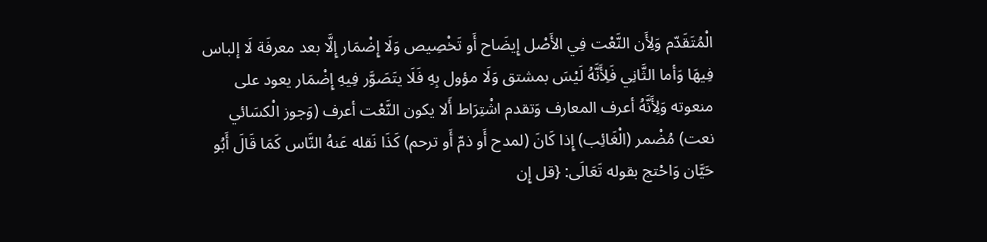الْمُتَقَدّم وَلِأَن النَّعْت فِي الأَصْل إِيضَاح أَو تَخْصِيص وَلَا إِضْمَار إِلَّا بعد معرفَة لَا إلباس فِيهَا وَأما الثَّانِي فَلِأَنَّهُ لَيْسَ بمشتق وَلَا مؤول بِهِ فَلَا يتَصَوَّر فِيهِ إِضْمَار يعود على منعوته وَلِأَنَّهُ أعرف المعارف وَتقدم اشْتِرَاط أَلا يكون النَّعْت أعرف (وَجوز الْكسَائي نعت) مُضْمر (الْغَائِب) إِذا كَانَ (لمدح أَو ذمّ أَو ترحم) كَذَا نَقله عَنهُ النَّاس كَمَا قَالَ أَبُو حَيَّان وَاحْتج بقوله تَعَالَى: {قل إِن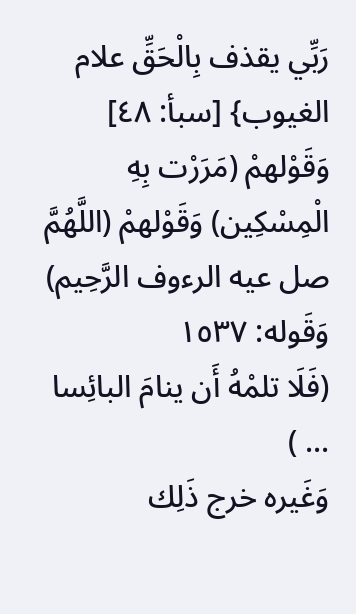رَبِّي يقذف بِالْحَقِّ علام الغيوب} [سبأ: ٤٨] وَقَوْلهمْ (مَرَرْت بِهِ الْمِسْكِين) وَقَوْلهمْ (اللَّهُمَّ صل عيه الرءوف الرَّحِيم) وَقَوله: ١٥٣٧
(فَلَا تلمْهُ أَن ينامَ البائِسا ... )
وَغَيره خرج ذَلِك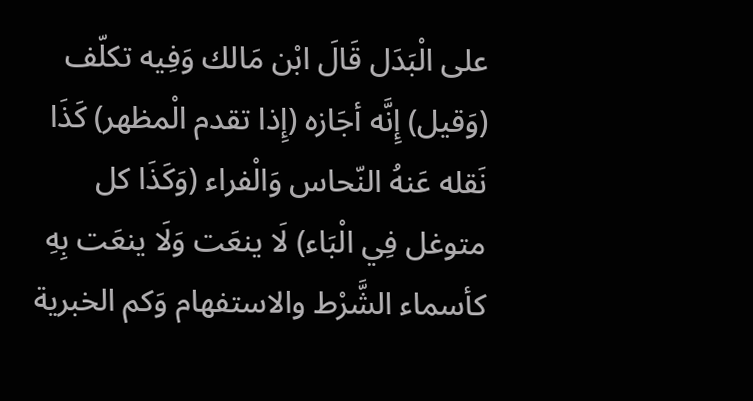على الْبَدَل قَالَ ابْن مَالك وَفِيه تكلّف (وَقيل) إِنَّه أجَازه (إِذا تقدم الْمظهر) كَذَا نَقله عَنهُ النّحاس وَالْفراء (وَكَذَا كل متوغل فِي الْبَاء) لَا ينعَت وَلَا ينعَت بِهِ كأسماء الشَّرْط والاستفهام وَكم الخبرية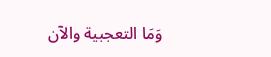وَمَا التعجبية والآن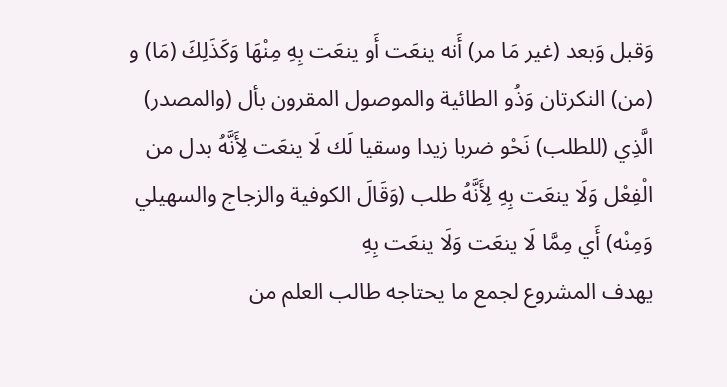وَقبل وَبعد (غير مَا مر) أَنه ينعَت أَو ينعَت بِهِ مِنْهَا وَكَذَلِكَ (مَا) و (من) النكرتان وَذُو الطائية والموصول المقرون بأل (والمصدر) الَّذِي (للطلب) نَحْو ضربا زيدا وسقيا لَك لَا ينعَت لِأَنَّهُ بدل من الْفِعْل وَلَا ينعَت بِهِ لِأَنَّهُ طلب (وَقَالَ الكوفية والزجاج والسهيلي وَمِنْه) أَي مِمَّا لَا ينعَت وَلَا ينعَت بِهِ
يهدف المشروع لجمع ما يحتاجه طالب العلم من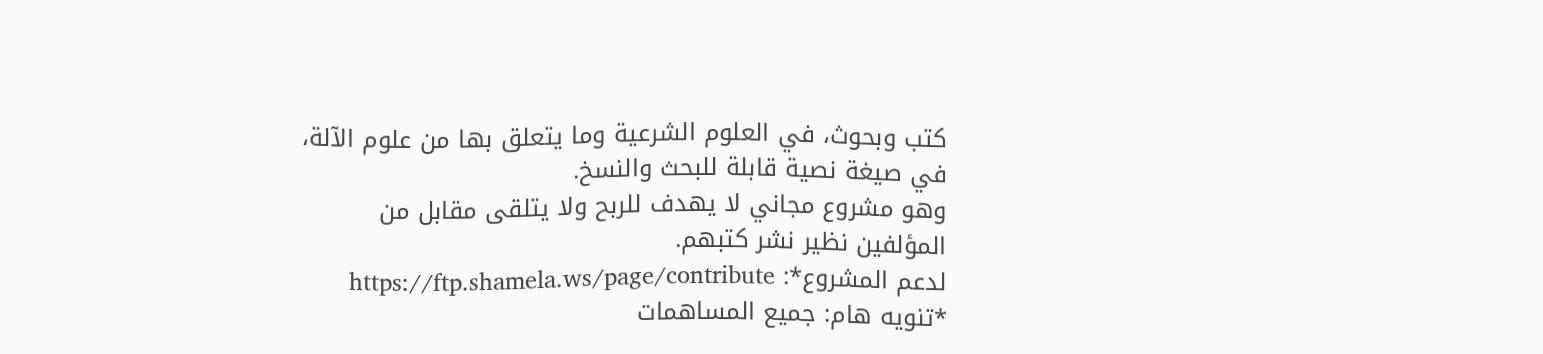كتب وبحوث، في العلوم الشرعية وما يتعلق بها من علوم الآلة، في صيغة نصية قابلة للبحث والنسخ.
وهو مشروع مجاني لا يهدف للربح ولا يتلقى مقابل من المؤلفين نظير نشر كتبهم.
لدعم المشروع*: https://ftp.shamela.ws/page/contribute
*تنويه هام: جميع المساهمات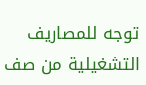توجه للمصاريف التشغيلية من صف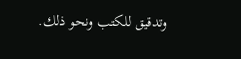وتدقيق للكتب ونحو ذلك.